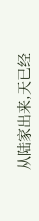从陆家出来,天已经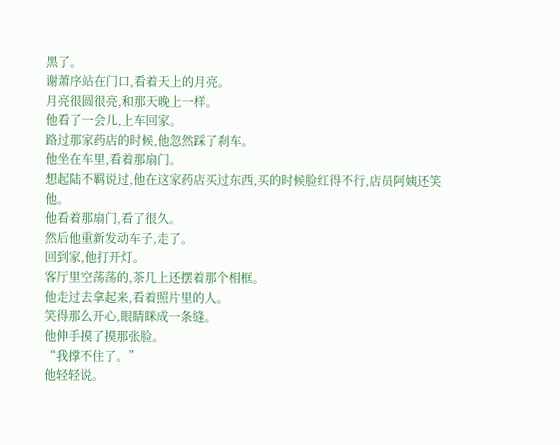黑了。
谢萧序站在门口,看着天上的月亮。
月亮很圆很亮,和那天晚上一样。
他看了一会儿,上车回家。
路过那家药店的时候,他忽然踩了刹车。
他坐在车里,看着那扇门。
想起陆不羁说过,他在这家药店买过东西,买的时候脸红得不行,店员阿姨还笑他。
他看着那扇门,看了很久。
然后他重新发动车子,走了。
回到家,他打开灯。
客厅里空荡荡的,茶几上还摆着那个相框。
他走过去拿起来,看着照片里的人。
笑得那么开心,眼睛眯成一条缝。
他伸手摸了摸那张脸。
“我撑不住了。”
他轻轻说。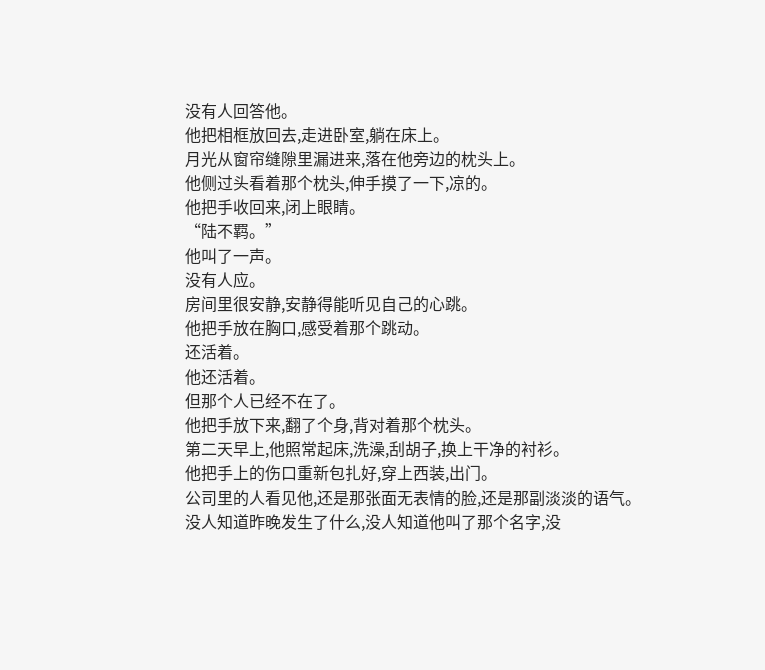没有人回答他。
他把相框放回去,走进卧室,躺在床上。
月光从窗帘缝隙里漏进来,落在他旁边的枕头上。
他侧过头看着那个枕头,伸手摸了一下,凉的。
他把手收回来,闭上眼睛。
“陆不羁。”
他叫了一声。
没有人应。
房间里很安静,安静得能听见自己的心跳。
他把手放在胸口,感受着那个跳动。
还活着。
他还活着。
但那个人已经不在了。
他把手放下来,翻了个身,背对着那个枕头。
第二天早上,他照常起床,洗澡,刮胡子,换上干净的衬衫。
他把手上的伤口重新包扎好,穿上西装,出门。
公司里的人看见他,还是那张面无表情的脸,还是那副淡淡的语气。
没人知道昨晚发生了什么,没人知道他叫了那个名字,没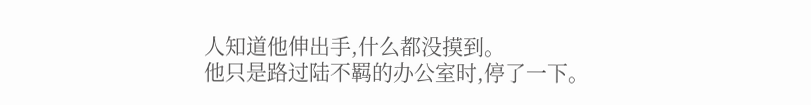人知道他伸出手,什么都没摸到。
他只是路过陆不羁的办公室时,停了一下。